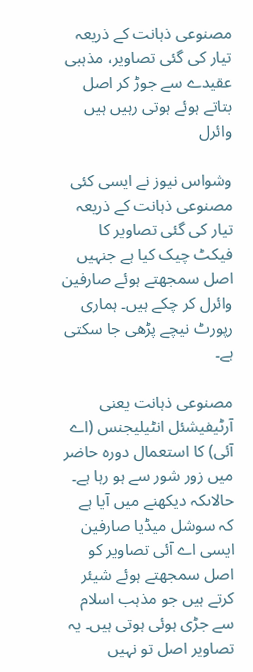مصنوعی ذہانت کے ذریعہ تیار کی گئی تصاویر، مذہبی عقیدے سے جوڑ کر اصل بتاتے ہوئے ہوتی رہیں ہیں وائرل

وشواس نیوز نے ایسی کئی مصنوعی ذہانت کے ذریعہ تیار کی گئی تصاویر کا فیکٹ چیک کیا ہے جنہیں اصل سمجھتے ہوئے صارفین وائرل کر چکے ہیں۔ ہماری رپورٹ نیچے پڑھی جا سکتی ہے۔

مصنوعی ذہانت یعنی آرٹیفیشئل انٹیلیجنس (اے آئی) کا استعمال دورہ حاضر میں زور شور سے ہو رہا ہے۔ حالاںکہ دیکھنے میں آیا ہے کہ سوشل میڈیا صارفین ایسی اے آئی تصاویر کو اصل سمجھتے ہوئے شیئر کرتے ہیں جو مذہب اسلام سے جڑی ہوئی ہوتی ہیں۔ یہ تصاویر اصل تو نہیں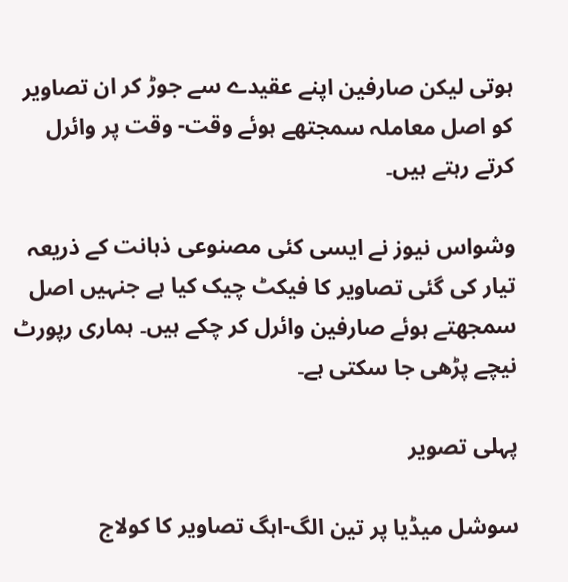ہوتی لیکن صارفین اپنے عقیدے سے جوڑ کر ان تصاویر کو اصل معاملہ سمجتھے ہوئے وقت- وقت پر وائرل کرتے رہتے ہیں۔

وشواس نیوز نے ایسی کئی مصنوعی ذہانت کے ذریعہ تیار کی گئی تصاویر کا فیکٹ چیک کیا ہے جنہیں اصل سمجھتے ہوئے صارفین وائرل کر چکے ہیں۔ ہماری رپورٹ نیچے پڑھی جا سکتی ہے۔

پہلی تصویر

سوشل میڈیا پر تین الگ-اہگ تصاویر کا کولاج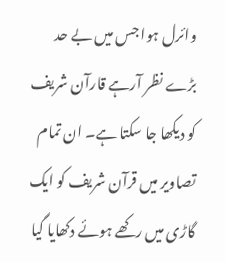وائرل ہوا جس میں بے حد بڑے نظر آرہے قارآن شریف کو دیکھا جا سکتا ہے۔ ان تمام تصاویر میں قرآن شریف کو ایک گاڑی میں رکھے ہوئے دکھایا گیا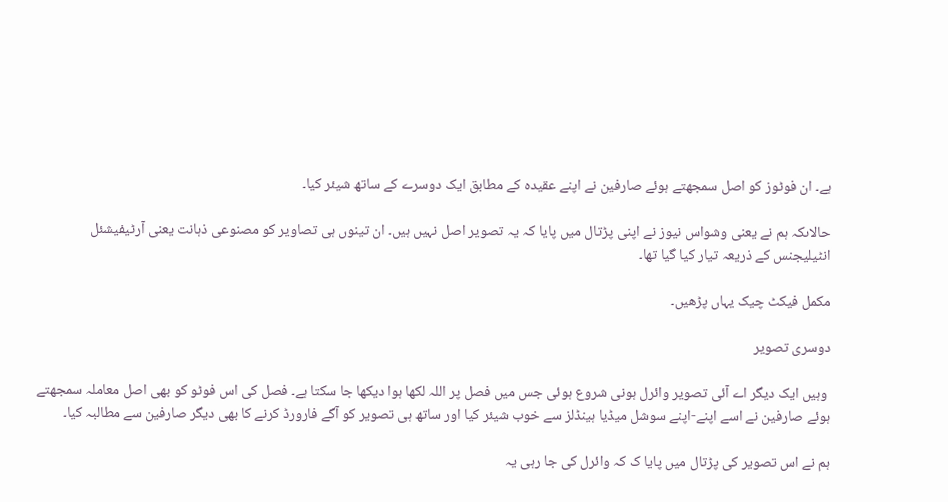ہے۔ ان فوٹوز کو اصل سمجھتے ہوئے صارفین نے اپنے عقیدہ کے مطابق ایک دوسرے کے ساتھ شیئر کیا۔

حالاںکہ ہم نے یعنی وشواس نیوز نے اپنی پڑتال میں پایا کہ یہ تصویر اصل نہیں ہیں۔ ان تینوں ہی تصاویر کو مصنوعی ذہانت یعنی آرٹیفیشئل انٹیلیجنس کے ذریعہ تیار کیا گیا تھا۔

مکمل فیکٹ چیک یہاں پڑھیں۔

دوسری تصویر

 وہیں ایک دیگر اے آئی تصویر وائرل ہونی شروع ہوئی جس میں فصل پر اللہ لکھا ہوا دیکھا جا سکتا ہے۔ فصل کی اس فوٹو کو بھی اصل معاملہ سمجھتے ہوئے صارفین نے اسے اپنے-اپنے سوشل میڈیا ہینڈلز سے خوب شیئر کیا اور ساتھ ہی تصویر کو آگے فارورڈ کرنے کا بھی دیگر صارفین سے مطالبہ کیا۔

ہم نے اس تصویر کی پڑتال میں پایا ک کہ وائرل کی جا رہی یہ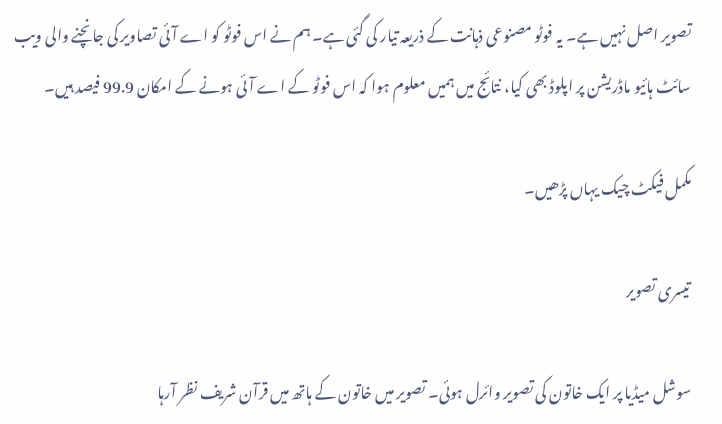تصویر اصل نہیں ہے۔ یہ فوٹو مصنوعی ذہانت کے ذریعہ تیار کی گئی ہے۔ ہم نے اس فوٹو کو اے آئی تصاویر کی جانچنے والی ویب سائٹ ہائیو ماڈریشن پر اپلوڈ بھی کیا، نتائج میں ہمیں معلوم ہوا کہ اس فوٹو کے اے آئی ہونے کے امکان 99.9 فیصد ہیں۔

مکمل فیکٹ چیک یہاں پڑھیں۔

تیسری تصویر

سوشل میڈیا پر ایک خاتون کی تصویر وائرل ہوئی۔ تصویر میں خاتون کے ہاتھ میں قرآن شریف نظر آرہا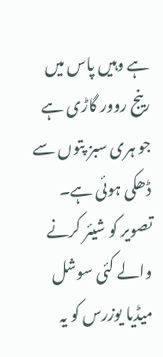ہے وہیں پاس میں رینج روور گاڑی ہے جو ہری سبز پتوں سے ڈھکی ہوئی ہے۔ تصویر کو شیئر کرنے والے کئی سوشل میڈیا یوزرس کو یہ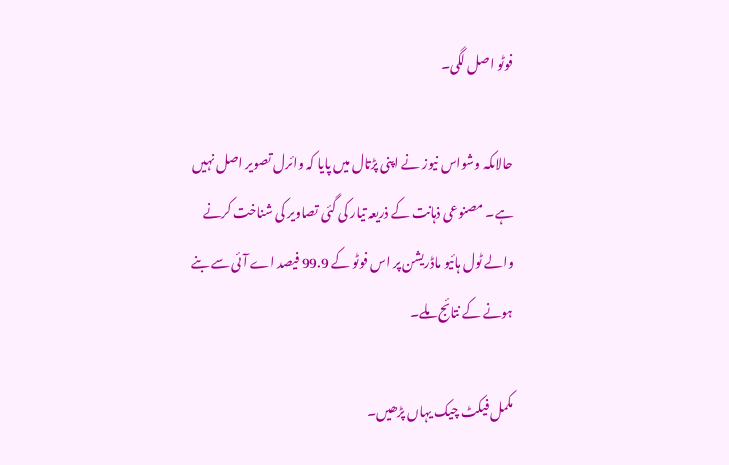فوٹو اصل لگی۔

حالاںکہ وشواس نیوز نے اپنی پڑتال میں پایا کہ وائرل تصویر اصل نہیں ہے۔ مصنوعی ذہانت کے ذریعہ تیار کی گئی تصاویر کی شناخت کرنے والے ٹول ہائیو ماڈریشن پر اس فوٹو کے 99.9 فیصد اے آئی سے بنے ہونے کے نتائج ملے۔

مکمل فیکٹ چیک یہاں پڑھیں۔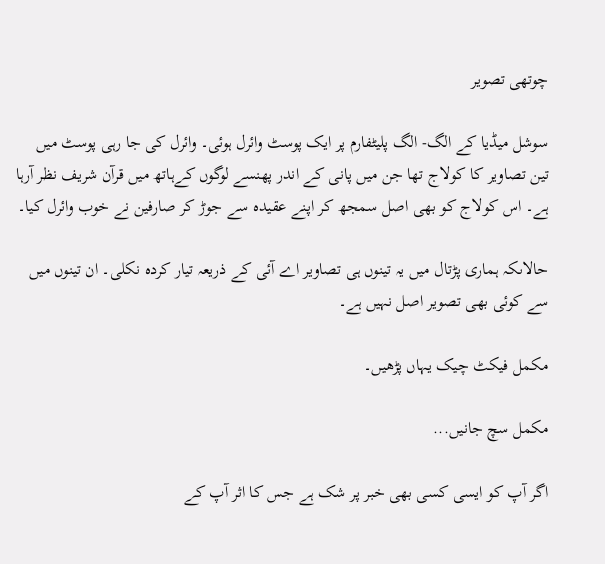چوتھی تصویر

سوشل میڈیا کے الگ- الگ پلیٹفارم پر ایک پوسٹ وائرل ہوئی۔ وائرل کی جا رہی پوسٹ میں تین تصاویر کا کولاج تھا جن میں پانی کے اندر پھنسے لوگوں کےہاتھ میں قرآن شریف نظر آرہا ہے۔ اس کولاج کو بھی اصل سمجھ کر اپنے عقیدہ سے جوڑ کر صارفین نے خوب وائرل کیا۔

حالاںکہ ہماری پڑتال میں یہ تینوں ہی تصاویر اے آئی کے ذریعہ تیار کردہ نکلی۔ ان تینوں میں سے کوئی بھی تصویر اصل نہیں ہے۔

مکمل فیکٹ چیک یہاں پڑھیں۔

مکمل سچ جانیں...

اگر آپ کو ایسی کسی بھی خبر پر شک ہے جس کا اثر آپ کے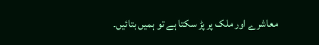معاشرے اور ملک پر پڑ سکتا ہے تو ہمیں بتائیں۔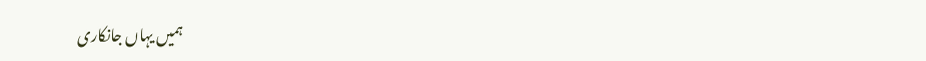ہمیں یہاں جانکاری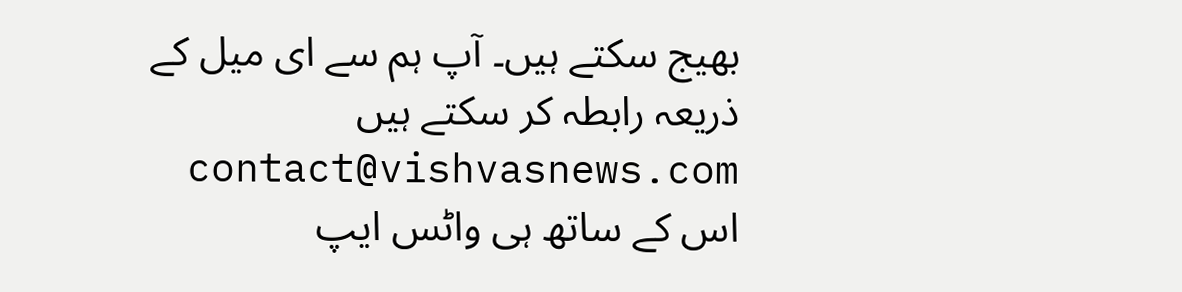بھیج سکتے ہیں۔ آپ ہم سے ای میل کے ذریعہ رابطہ کر سکتے ہیں contact@vishvasnews.com
اس کے ساتھ ہی واٹس ایپ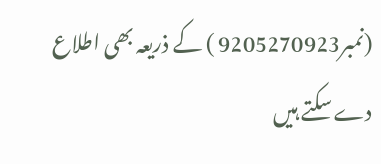(نمبر9205270923 ) کے ذریعہ بھی اطلاع دے سکتے ہیں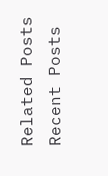Related Posts
Recent Posts